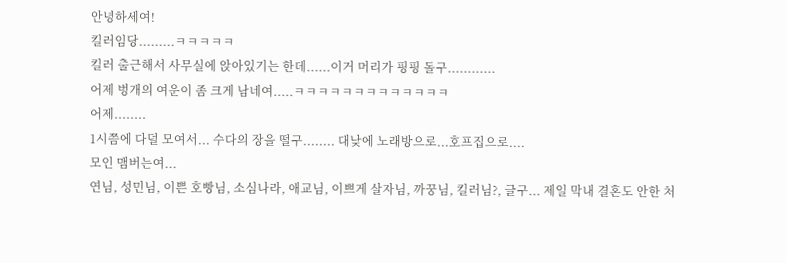안녕하세여!
킬러임당.........ㅋㅋㅋㅋㅋ
킬러 출근해서 사무실에 앉아있기는 한데......이거 머리가 핑핑 돌구............
어제 벙개의 여운이 좀 크게 남네여.....ㅋㅋㅋㅋㅋㅋㅋㅋㅋㅋㅋㅋㅋ
어제........
1시쯤에 다덜 모여서... 수다의 장을 떨구........ 대낮에 노래방으로...호프집으로....
모인 맴버는여...
연님, 성민님, 이쁜 호빵님, 소심나라, 애교님, 이쁘게 살자님, 까꿍님, 킬러님?, 글구... 제일 막내 결혼도 안한 처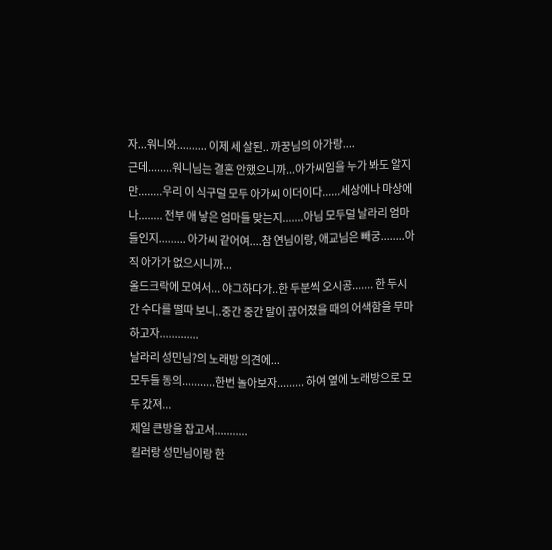자...워니와.......... 이제 세 살된.. 까꿍님의 아가랑....
근데........워니님는 결혼 안했으니까...아가씨임을 누가 봐도 알지만........우리 이 식구덜 모두 아가씨 이더이다......세상에나 마상에나........ 전부 애 낳은 엄마들 맞는지.......아님 모두덜 날라리 엄마들인지......... 아가씨 같어여....참 연님이랑, 애교님은 빼궁........아직 아가가 없으시니까...
올드크락에 모여서... 야그하다가..한 두분씩 오시공....... 한 두시간 수다를 떨따 보니..중간 중간 말이 끊어졌을 때의 어색함을 무마하고자.............
날라리 성민님?의 노래방 의견에...
모두들 동의...........한번 놀아보자......... 하여 옆에 노래방으로 모두 갔져...
제일 큰방을 잡고서...........
킬러랑 성민님이랑 한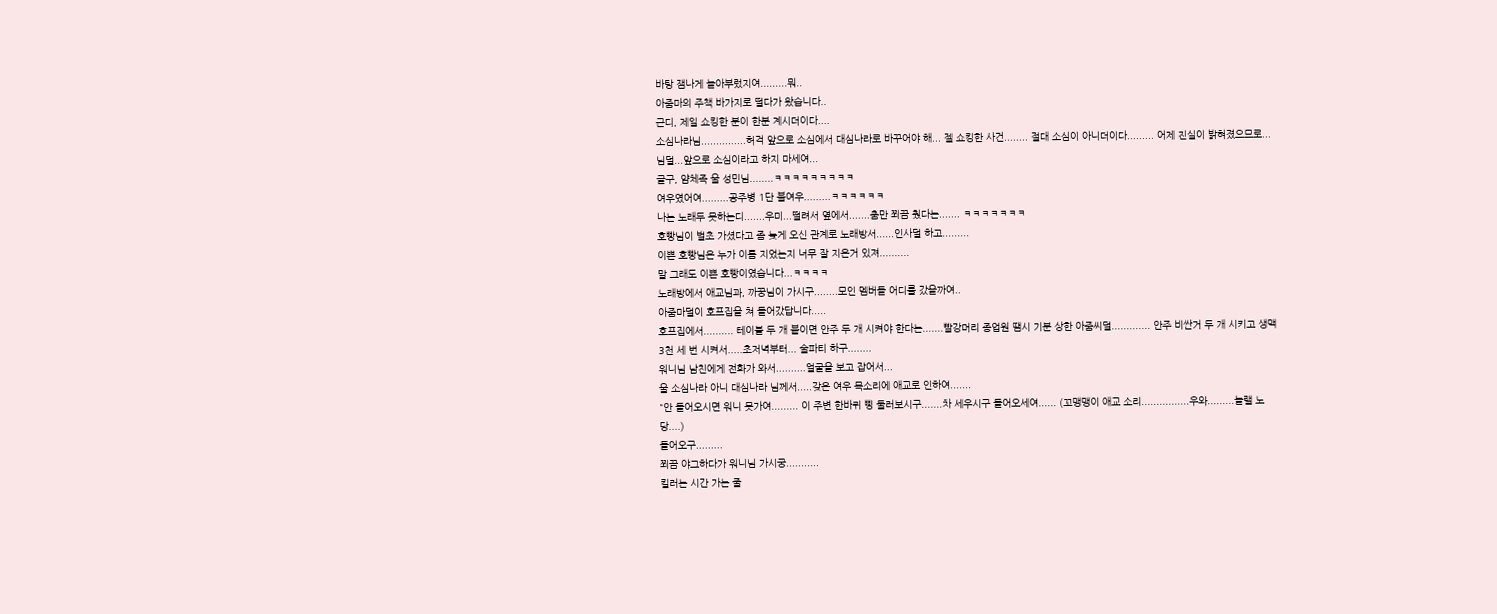바탕 잼나게 놀아부렀지여.........뭐..
아줌마의 주책 바가지로 떨다가 왔습니다..
근디, 제일 쇼킹한 분이 한분 계시더이다....
소심나라님...............허걱 앞으로 소심에서 대심나라로 바꾸어야 해... 젤 쇼킹한 사건........ 절대 소심이 아니더이다......... 어제 진실이 밝혀졌으므로... 님덜...앞으로 소심이라고 하지 마세여...
글구, 얌체족 울 성민님........ㅋㅋㅋㅋㅋㅋㅋㅋㅋ
여우였어여.........공주병 1단 불여우.........ㅋㅋㅋㅋㅋㅋ
나는 노래두 못하는디.......우미...떨려서 옆에서.......춤만 쬐끔 췄다는....... ㅋㅋㅋㅋㅋㅋㅋ
호빵님이 벌초 가셨다고 좀 늦게 오신 관계로 노래방서......인사덜 하고.........
이쁜 호빵님은 누가 이름 지었는지 너무 잘 지은거 있져..........
말 그래도 이쁜 호빵이였습니다...ㅋㅋㅋㅋ
노래방에서 애교님과, 까꿍님이 가시구........모인 멤버들 어디를 갔을까여..
아줌마덜이 호프집을 쳐 들어갔답니다.....
호프집에서.......... 테이블 두 개 붙이면 안주 두 개 시켜야 한다는.......빨강머리 종업원 땜시 기분 상한 아줌씨덜............. 안주 비싼거 두 개 시키고 생맥 3천 세 번 시켜서.....초저녁부터... 술파티 하구........
워니님 남친에게 전화가 와서..........얼굴을 보고 잡어서...
울 소심나라 아니 대심나라 님께서.....갖은 여우 목소리에 애교로 인하여.......
"안 들어오시면 워니 못가여......... 이 주변 한바퀴 삥 둘러보시구.......차 세우시구 들어오세여...... (꼬맹맹이 애교 소리................우와.........놀랠 노당....)
들어오구.........
쬐끔 야그하다가 워니님 가시궁...........
킬러는 시간 가는 줄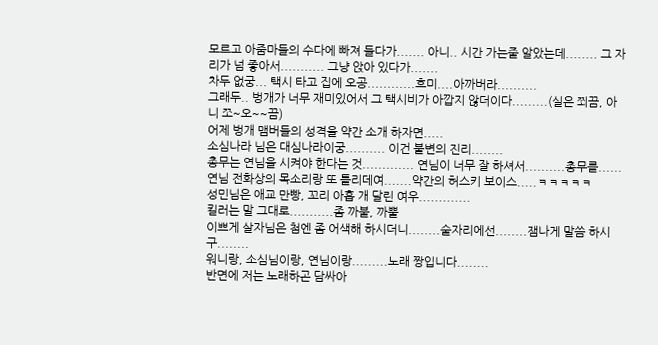모르고 아줌마들의 수다에 빠져 들다가....... 아니.. 시간 가는줄 알았는데........ 그 자리가 넘 좋아서........... 그냥 앉아 있다가.......
차두 없궁... 택시 타고 집에 오공............흐미....아까버라..........
그래두.. 벙개가 너무 재미있어서 그 택시비가 아깝지 않더이다.........(실은 쬐끔, 아니 쪼~오~~끔)
어제 벙개 맴버들의 성격을 약간 소개 하자면.....
소심나라 님은 대심나라이궁.......... 이건 불변의 진리........
총무는 연님을 시켜야 한다는 것............. 연님이 너무 잘 하셔서..........총무를......
연님 전화상의 목소리랑 또 틀리데여.......약간의 허스키 보이스.....ㅋㅋㅋㅋㅋ
성민님은 애교 만빵, 꼬리 아홉 개 달린 여우.............
킬러는 말 그대로...........좀 까불, 까뿔
이쁘게 살자님은 첨엔 좀 어색해 하시더니........술자리에선........잼나게 말씀 하시구........
워니랑, 소심님이랑, 연님이랑.........노래 짱입니다........
반면에 저는 노래하곤 담싸아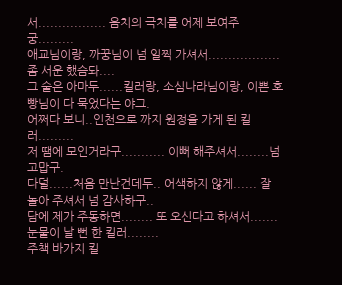서................. 음치의 극치를 어제 보여주궁.........
애교님이랑, 까꿍님이 넘 일찍 가셔서.................. 좀 서운 했슴돠....
그 술은 아마두......킬러랑, 소심나라님이랑, 이쁜 호빵님이 다 묵었다는 야그.
어쩌다 보니..인천으로 까지 원정을 가게 된 킬러.........
저 땜에 모인거라구........... 이뻐 해주셔서........넘 고맙구.
다덜......처음 만난건데두.. 어색하지 않게...... 잘 놀아 주셔서 넘 감사하구..
담에 제가 주동하면........ 또 오신다고 하셔서....... 눈물이 날 뻔 한 킬러........
주책 바가지 킬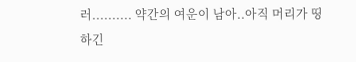러.......... 약간의 여운이 남아..아직 머리가 띵 하긴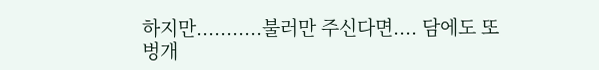하지만...........불러만 주신다면.... 담에도 또 벙개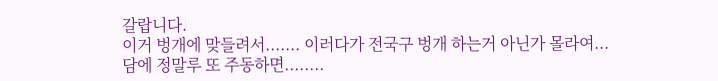갈랍니다.
이거 벙개에 맞들려서....... 이러다가 전국구 벙개 하는거 아닌가 몰라여...
담에 정말루 또 주동하면........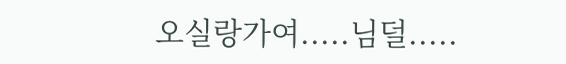오실랑가여.....님덜.....